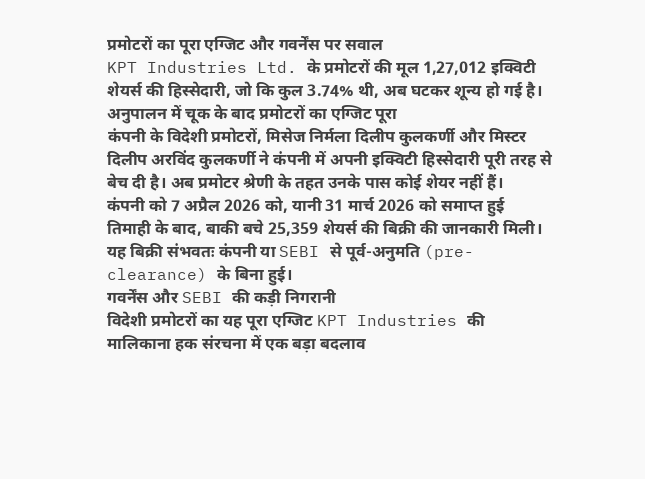प्रमोटरों का पूरा एग्जिट और गवर्नेंस पर सवाल
KPT Industries Ltd. के प्रमोटरों की मूल 1,27,012 इक्विटी शेयर्स की हिस्सेदारी, जो कि कुल 3.74% थी, अब घटकर शून्य हो गई है।
अनुपालन में चूक के बाद प्रमोटरों का एग्जिट पूरा
कंपनी के विदेशी प्रमोटरों, मिसेज निर्मला दिलीप कुलकर्णी और मिस्टर दिलीप अरविंद कुलकर्णी ने कंपनी में अपनी इक्विटी हिस्सेदारी पूरी तरह से बेच दी है। अब प्रमोटर श्रेणी के तहत उनके पास कोई शेयर नहीं हैं।
कंपनी को 7 अप्रैल 2026 को, यानी 31 मार्च 2026 को समाप्त हुई तिमाही के बाद, बाकी बचे 25,359 शेयर्स की बिक्री की जानकारी मिली। यह बिक्री संभवतः कंपनी या SEBI से पूर्व-अनुमति (pre-clearance) के बिना हुई।
गवर्नेंस और SEBI की कड़ी निगरानी
विदेशी प्रमोटरों का यह पूरा एग्जिट KPT Industries की मालिकाना हक संरचना में एक बड़ा बदलाव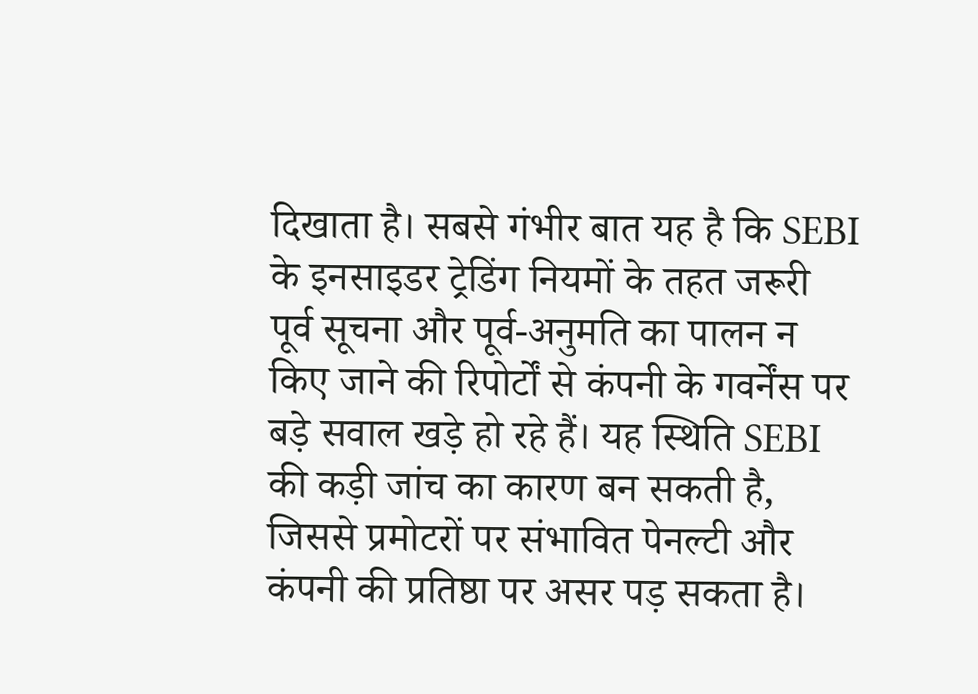दिखाता है। सबसे गंभीर बात यह है कि SEBI के इनसाइडर ट्रेडिंग नियमों के तहत जरूरी पूर्व सूचना और पूर्व-अनुमति का पालन न किए जाने की रिपोर्टों से कंपनी के गवर्नेंस पर बड़े सवाल खड़े हो रहे हैं। यह स्थिति SEBI की कड़ी जांच का कारण बन सकती है, जिससे प्रमोटरों पर संभावित पेनल्टी और कंपनी की प्रतिष्ठा पर असर पड़ सकता है।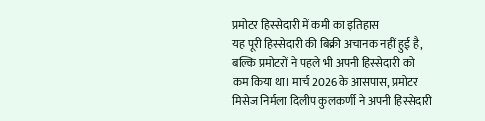प्रमोटर हिस्सेदारी में कमी का इतिहास
यह पूरी हिस्सेदारी की बिक्री अचानक नहीं हुई है, बल्कि प्रमोटरों ने पहले भी अपनी हिस्सेदारी को कम किया था। मार्च 2026 के आसपास, प्रमोटर मिसेज निर्मला दिलीप कुलकर्णी ने अपनी हिस्सेदारी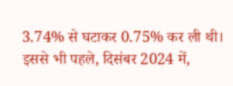3.74% से घटाकर 0.75% कर ली थी। इससे भी पहले, दिसंबर 2024 में,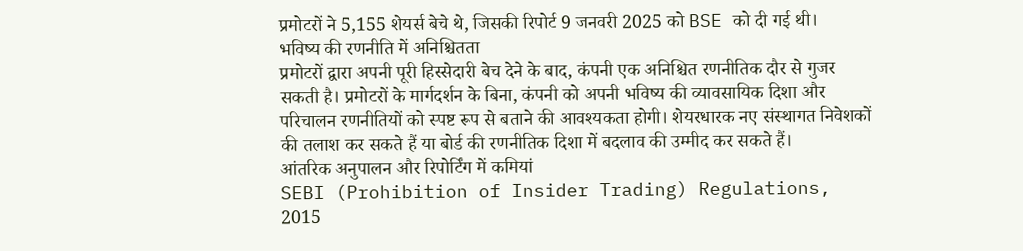प्रमोटरों ने 5,155 शेयर्स बेचे थे, जिसकी रिपोर्ट 9 जनवरी 2025 को BSE को दी गई थी।
भविष्य की रणनीति में अनिश्चितता
प्रमोटरों द्वारा अपनी पूरी हिस्सेदारी बेच देने के बाद, कंपनी एक अनिश्चित रणनीतिक दौर से गुजर सकती है। प्रमोटरों के मार्गदर्शन के बिना, कंपनी को अपनी भविष्य की व्यावसायिक दिशा और परिचालन रणनीतियों को स्पष्ट रूप से बताने की आवश्यकता होगी। शेयरधारक नए संस्थागत निवेशकों की तलाश कर सकते हैं या बोर्ड की रणनीतिक दिशा में बदलाव की उम्मीद कर सकते हैं।
आंतरिक अनुपालन और रिपोर्टिंग में कमियां
SEBI (Prohibition of Insider Trading) Regulations, 2015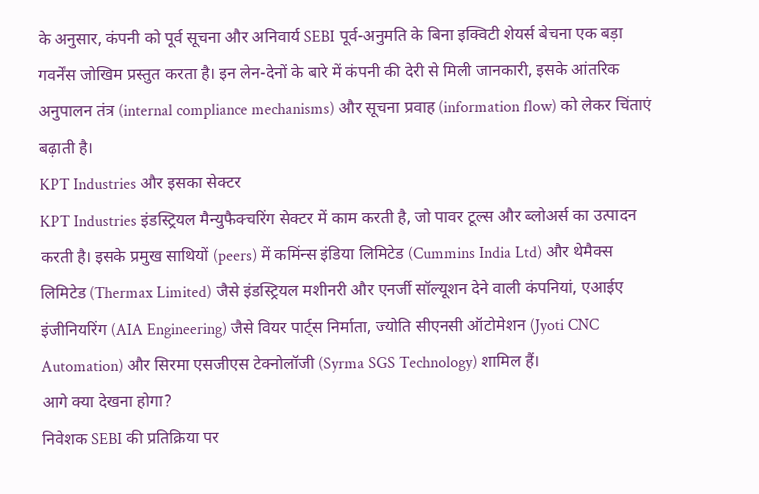के अनुसार, कंपनी को पूर्व सूचना और अनिवार्य SEBI पूर्व-अनुमति के बिना इक्विटी शेयर्स बेचना एक बड़ा गवर्नेंस जोखिम प्रस्तुत करता है। इन लेन-देनों के बारे में कंपनी की देरी से मिली जानकारी, इसके आंतरिक अनुपालन तंत्र (internal compliance mechanisms) और सूचना प्रवाह (information flow) को लेकर चिंताएं बढ़ाती है।
KPT Industries और इसका सेक्टर
KPT Industries इंडस्ट्रियल मैन्युफैक्चरिंग सेक्टर में काम करती है, जो पावर टूल्स और ब्लोअर्स का उत्पादन करती है। इसके प्रमुख साथियों (peers) में कमिंन्स इंडिया लिमिटेड (Cummins India Ltd) और थेमैक्स लिमिटेड (Thermax Limited) जैसे इंडस्ट्रियल मशीनरी और एनर्जी सॉल्यूशन देने वाली कंपनियां, एआईए इंजीनियरिंग (AIA Engineering) जैसे वियर पार्ट्स निर्माता, ज्योति सीएनसी ऑटोमेशन (Jyoti CNC Automation) और सिरमा एसजीएस टेक्नोलॉजी (Syrma SGS Technology) शामिल हैं।
आगे क्या देखना होगा?
निवेशक SEBI की प्रतिक्रिया पर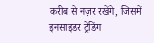करीब से नज़र रखेंगे, जिसमें इनसाइडर ट्रेडिंग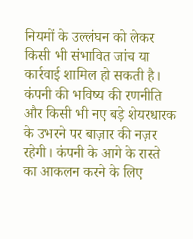नियमों के उल्लंघन को लेकर किसी भी संभावित जांच या कार्रवाई शामिल हो सकती है। कंपनी की भविष्य की रणनीति और किसी भी नए बड़े शेयरधारक के उभरने पर बाज़ार की नज़र रहेगी। कंपनी के आगे के रास्ते का आकलन करने के लिए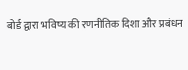बोर्ड द्वारा भविष्य की रणनीतिक दिशा और प्रबंधन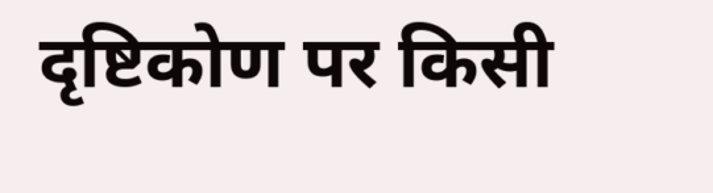दृष्टिकोण पर किसी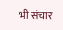भी संचार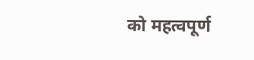को महत्वपूर्ण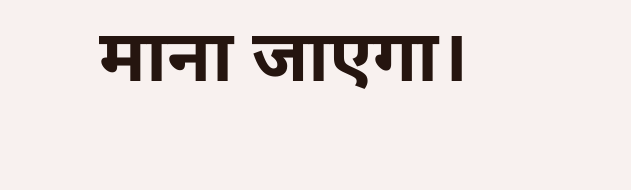माना जाएगा।